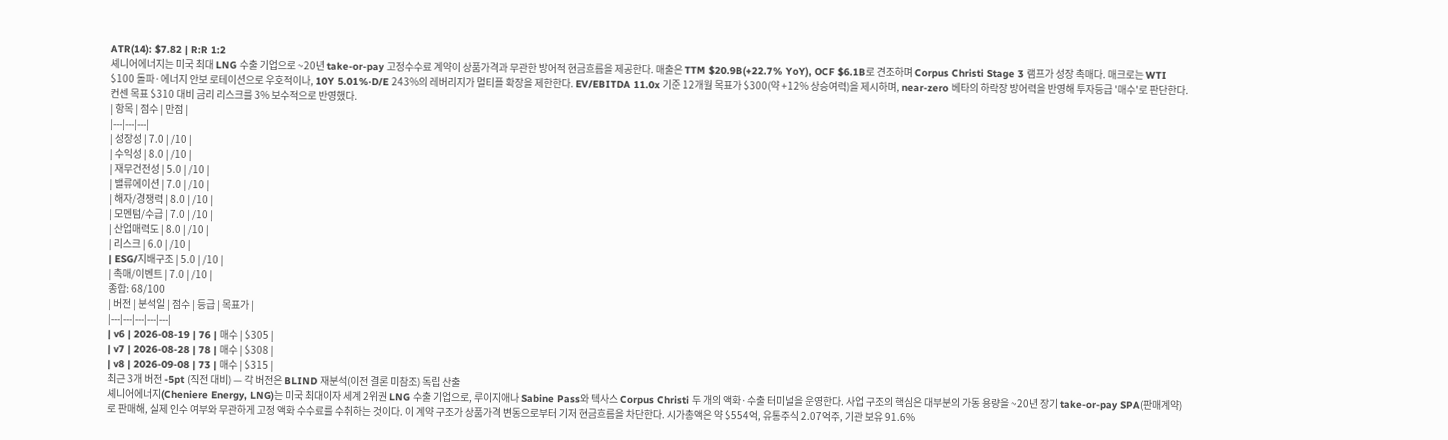ATR(14): $7.82 | R:R 1:2
셰니어에너지는 미국 최대 LNG 수출 기업으로 ~20년 take-or-pay 고정수수료 계약이 상품가격과 무관한 방어적 현금흐름을 제공한다. 매출은 TTM $20.9B(+22.7% YoY), OCF $6.1B로 견조하며 Corpus Christi Stage 3 램프가 성장 촉매다. 매크로는 WTI $100 돌파·에너지 안보 로테이션으로 우호적이나, 10Y 5.01%·D/E 243%의 레버리지가 멀티플 확장을 제한한다. EV/EBITDA 11.0x 기준 12개월 목표가 $300(약 +12% 상승여력)을 제시하며, near-zero 베타의 하락장 방어력을 반영해 투자등급 '매수'로 판단한다. 컨센 목표 $310 대비 금리 리스크를 3% 보수적으로 반영했다.
| 항목 | 점수 | 만점 |
|---|---|---|
| 성장성 | 7.0 | /10 |
| 수익성 | 8.0 | /10 |
| 재무건전성 | 5.0 | /10 |
| 밸류에이션 | 7.0 | /10 |
| 해자/경쟁력 | 8.0 | /10 |
| 모멘텀/수급 | 7.0 | /10 |
| 산업매력도 | 8.0 | /10 |
| 리스크 | 6.0 | /10 |
| ESG/지배구조 | 5.0 | /10 |
| 촉매/이벤트 | 7.0 | /10 |
종합: 68/100
| 버전 | 분석일 | 점수 | 등급 | 목표가 |
|---|---|---|---|---|
| v6 | 2026-08-19 | 76 | 매수 | $305 |
| v7 | 2026-08-28 | 78 | 매수 | $308 |
| v8 | 2026-09-08 | 73 | 매수 | $315 |
최근 3개 버전 -5pt (직전 대비) — 각 버전은 BLIND 재분석(이전 결론 미참조) 독립 산출
셰니어에너지(Cheniere Energy, LNG)는 미국 최대이자 세계 2위권 LNG 수출 기업으로, 루이지애나 Sabine Pass와 텍사스 Corpus Christi 두 개의 액화·수출 터미널을 운영한다. 사업 구조의 핵심은 대부분의 가동 용량을 ~20년 장기 take-or-pay SPA(판매계약)로 판매해, 실제 인수 여부와 무관하게 고정 액화 수수료를 수취하는 것이다. 이 계약 구조가 상품가격 변동으로부터 기저 현금흐름을 차단한다. 시가총액은 약 $554억, 유통주식 2.07억주, 기관 보유 91.6%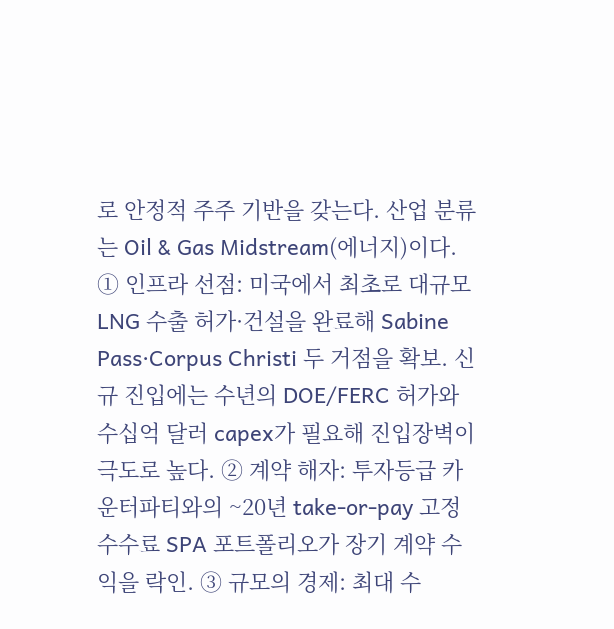로 안정적 주주 기반을 갖는다. 산업 분류는 Oil & Gas Midstream(에너지)이다.
① 인프라 선점: 미국에서 최초로 대규모 LNG 수출 허가·건설을 완료해 Sabine Pass·Corpus Christi 두 거점을 확보. 신규 진입에는 수년의 DOE/FERC 허가와 수십억 달러 capex가 필요해 진입장벽이 극도로 높다. ② 계약 해자: 투자등급 카운터파티와의 ~20년 take-or-pay 고정수수료 SPA 포트폴리오가 장기 계약 수익을 락인. ③ 규모의 경제: 최대 수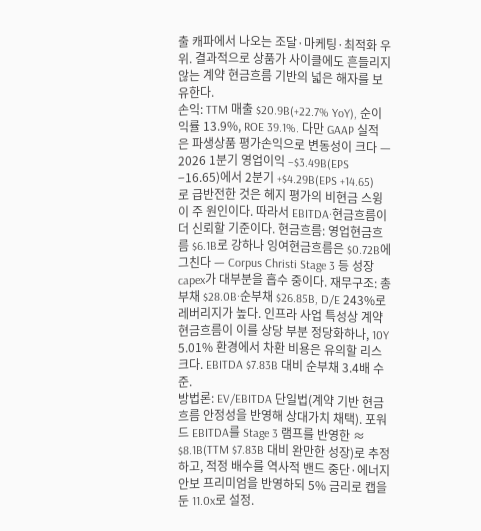출 캐파에서 나오는 조달·마케팅·최적화 우위. 결과적으로 상품가 사이클에도 흔들리지 않는 계약 현금흐름 기반의 넓은 해자를 보유한다.
손익: TTM 매출 $20.9B(+22.7% YoY), 순이익률 13.9%, ROE 39.1%. 다만 GAAP 실적은 파생상품 평가손익으로 변동성이 크다 — 2026 1분기 영업이익 −$3.49B(EPS −16.65)에서 2분기 +$4.29B(EPS +14.65)로 급반전한 것은 헤지 평가의 비현금 스윙이 주 원인이다. 따라서 EBITDA·현금흐름이 더 신뢰할 기준이다. 현금흐름: 영업현금흐름 $6.1B로 강하나 잉여현금흐름은 $0.72B에 그친다 — Corpus Christi Stage 3 등 성장 capex가 대부분을 흡수 중이다. 재무구조: 총부채 $28.0B·순부채 $26.85B, D/E 243%로 레버리지가 높다. 인프라 사업 특성상 계약 현금흐름이 이를 상당 부분 정당화하나, 10Y 5.01% 환경에서 차환 비용은 유의할 리스크다. EBITDA $7.83B 대비 순부채 3.4배 수준.
방법론: EV/EBITDA 단일법(계약 기반 현금흐름 안정성을 반영해 상대가치 채택). 포워드 EBITDA를 Stage 3 램프를 반영한 ≈ $8.1B(TTM $7.83B 대비 완만한 성장)로 추정하고, 적정 배수를 역사적 밴드 중단·에너지 안보 프리미엄을 반영하되 5% 금리로 캡을 둔 11.0x로 설정.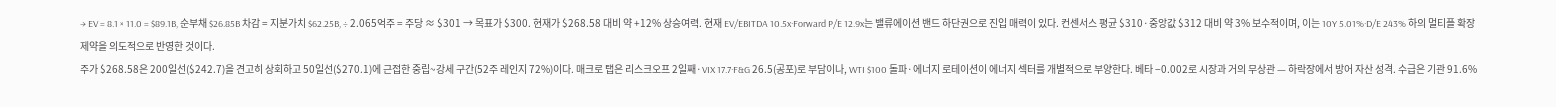→ EV = 8.1 × 11.0 = $89.1B, 순부채 $26.85B 차감 = 지분가치 $62.25B, ÷ 2.065억주 = 주당 ≈ $301 → 목표가 $300. 현재가 $268.58 대비 약 +12% 상승여력. 현재 EV/EBITDA 10.5x·Forward P/E 12.9x는 밸류에이션 밴드 하단권으로 진입 매력이 있다. 컨센서스 평균 $310·중앙값 $312 대비 약 3% 보수적이며, 이는 10Y 5.01%·D/E 243% 하의 멀티플 확장 제약을 의도적으로 반영한 것이다.
주가 $268.58은 200일선($242.7)을 견고히 상회하고 50일선($270.1)에 근접한 중립~강세 구간(52주 레인지 72%)이다. 매크로 탭은 리스크오프 2일째·VIX 17.7·F&G 26.5(공포)로 부담이나, WTI $100 돌파·에너지 로테이션이 에너지 섹터를 개별적으로 부양한다. 베타 −0.002로 시장과 거의 무상관 — 하락장에서 방어 자산 성격. 수급은 기관 91.6%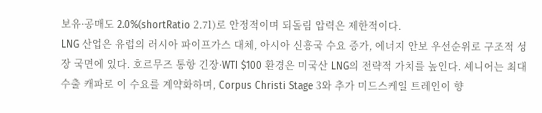보유·공매도 2.0%(shortRatio 2.71)로 안정적이며 되돌림 압력은 제한적이다.
LNG 산업은 유럽의 러시아 파이프가스 대체, 아시아 신흥국 수요 증가, 에너지 안보 우선순위로 구조적 성장 국면에 있다. 호르무즈 통항 긴장·WTI $100 환경은 미국산 LNG의 전략적 가치를 높인다. 셰니어는 최대 수출 캐파로 이 수요를 계약화하며, Corpus Christi Stage 3와 추가 미드스케일 트레인이 향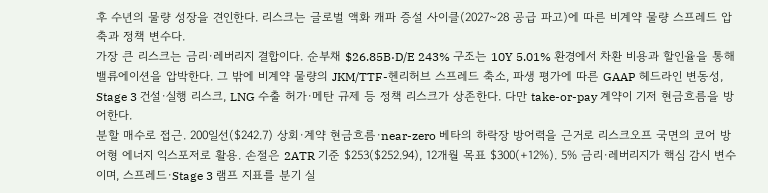후 수년의 물량 성장을 견인한다. 리스크는 글로벌 액화 캐파 증설 사이클(2027~28 공급 파고)에 따른 비계약 물량 스프레드 압축과 정책 변수다.
가장 큰 리스크는 금리·레버리지 결합이다. 순부채 $26.85B·D/E 243% 구조는 10Y 5.01% 환경에서 차환 비용과 할인율을 통해 밸류에이션을 압박한다. 그 밖에 비계약 물량의 JKM/TTF-헨리허브 스프레드 축소, 파생 평가에 따른 GAAP 헤드라인 변동성, Stage 3 건설·실행 리스크, LNG 수출 허가·메탄 규제 등 정책 리스크가 상존한다. 다만 take-or-pay 계약이 기저 현금흐름을 방어한다.
분할 매수로 접근. 200일선($242.7) 상회·계약 현금흐름·near-zero 베타의 하락장 방어력을 근거로 리스크오프 국면의 코어 방어형 에너지 익스포저로 활용. 손절은 2ATR 기준 $253($252.94), 12개월 목표 $300(+12%). 5% 금리·레버리지가 핵심 감시 변수이며, 스프레드·Stage 3 램프 지표를 분기 실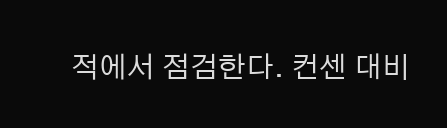적에서 점검한다. 컨센 대비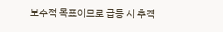보수적 목표이므로 급등 시 추격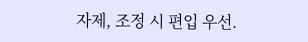자제, 조정 시 편입 우선.